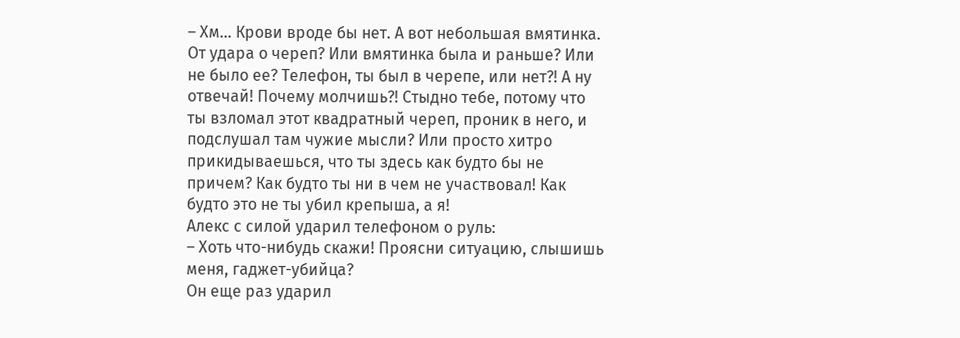– Хм… Крови вроде бы нет. А вот небольшая вмятинка. От удара о череп? Или вмятинка была и раньше? Или не было ее? Телефон, ты был в черепе, или нет?! А ну отвечай! Почему молчишь?! Стыдно тебе, потому что ты взломал этот квадратный череп, проник в него, и подслушал там чужие мысли? Или просто хитро прикидываешься, что ты здесь как будто бы не причем? Как будто ты ни в чем не участвовал! Как будто это не ты убил крепыша, а я!
Алекс с силой ударил телефоном о руль:
– Хоть что-нибудь скажи! Проясни ситуацию, слышишь меня, гаджет-убийца?
Он еще раз ударил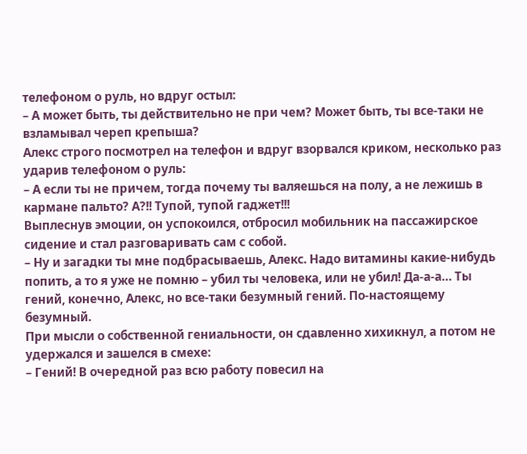телефоном о руль, но вдруг остыл:
– А может быть, ты действительно не при чем? Может быть, ты все-таки не взламывал череп крепыша?
Алекс строго посмотрел на телефон и вдруг взорвался криком, несколько раз ударив телефоном о руль:
– А если ты не причем, тогда почему ты валяешься на полу, а не лежишь в кармане пальто? А?!! Тупой, тупой гаджет!!!
Выплеснув эмоции, он успокоился, отбросил мобильник на пассажирское сидение и стал разговаривать сам с собой.
– Ну и загадки ты мне подбрасываешь, Алекс. Надо витамины какие-нибудь попить, а то я уже не помню – убил ты человека, или не убил! Да-а-а… Ты гений, конечно, Алекс, но все-таки безумный гений. По-настоящему безумный.
При мысли о собственной гениальности, он сдавленно хихикнул, а потом не удержался и зашелся в смехе:
– Гений! В очередной раз всю работу повесил на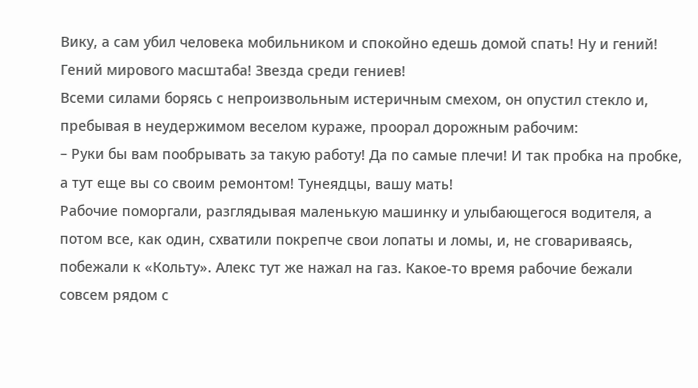Вику, а сам убил человека мобильником и спокойно едешь домой спать! Ну и гений! Гений мирового масштаба! Звезда среди гениев!
Всеми силами борясь с непроизвольным истеричным смехом, он опустил стекло и, пребывая в неудержимом веселом кураже, проорал дорожным рабочим:
– Руки бы вам пообрывать за такую работу! Да по самые плечи! И так пробка на пробке, а тут еще вы со своим ремонтом! Тунеядцы, вашу мать!
Рабочие поморгали, разглядывая маленькую машинку и улыбающегося водителя, а потом все, как один, схватили покрепче свои лопаты и ломы, и, не сговариваясь, побежали к «Кольту». Алекс тут же нажал на газ. Какое-то время рабочие бежали совсем рядом с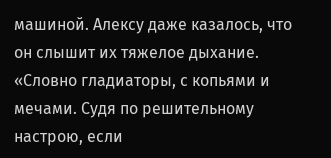машиной. Алексу даже казалось, что он слышит их тяжелое дыхание.
«Словно гладиаторы, с копьями и мечами. Судя по решительному настрою, если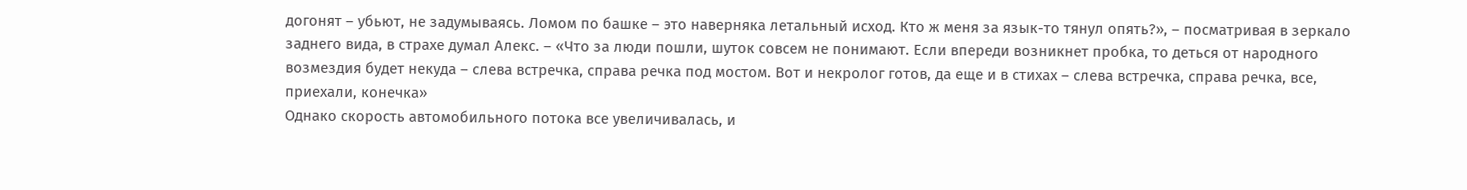догонят – убьют, не задумываясь. Ломом по башке – это наверняка летальный исход. Кто ж меня за язык-то тянул опять?», – посматривая в зеркало заднего вида, в страхе думал Алекс. – «Что за люди пошли, шуток совсем не понимают. Если впереди возникнет пробка, то деться от народного возмездия будет некуда – слева встречка, справа речка под мостом. Вот и некролог готов, да еще и в стихах – слева встречка, справа речка, все, приехали, конечка»
Однако скорость автомобильного потока все увеличивалась, и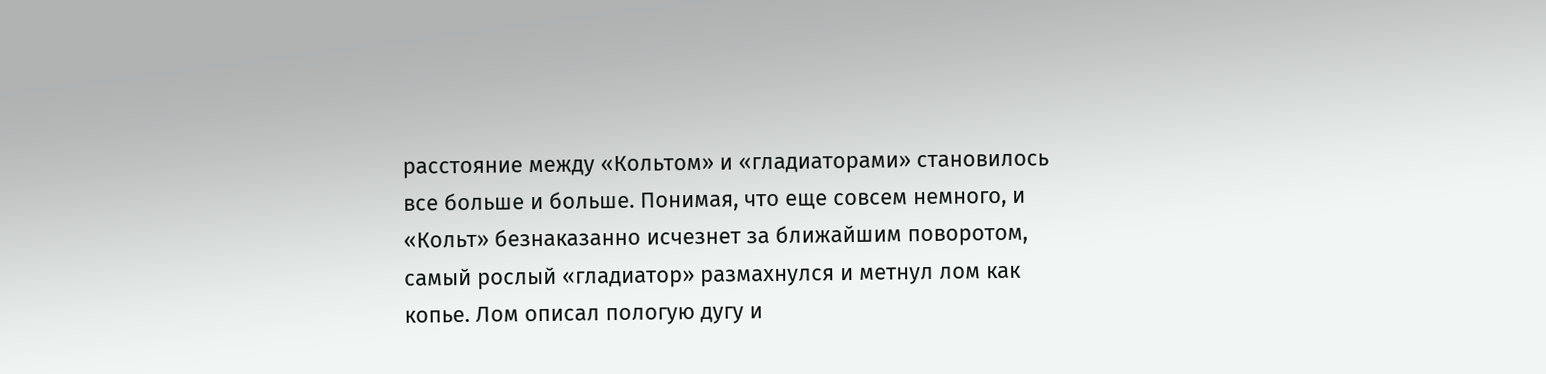расстояние между «Кольтом» и «гладиаторами» становилось все больше и больше. Понимая, что еще совсем немного, и «Кольт» безнаказанно исчезнет за ближайшим поворотом, самый рослый «гладиатор» размахнулся и метнул лом как копье. Лом описал пологую дугу и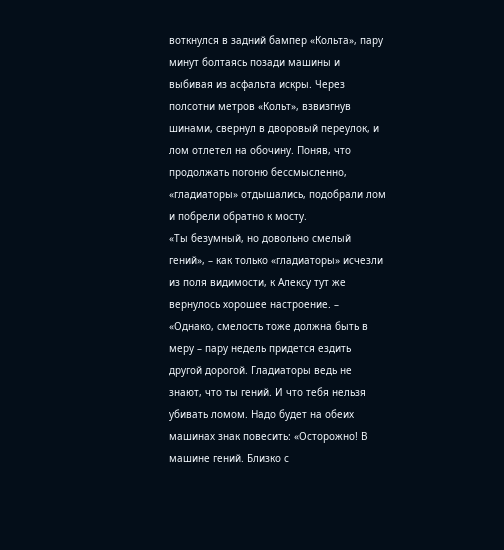воткнулся в задний бампер «Кольта», пару минут болтаясь позади машины и выбивая из асфальта искры. Через полсотни метров «Кольт», взвизгнув шинами, свернул в дворовый переулок, и лом отлетел на обочину. Поняв, что продолжать погоню бессмысленно, «гладиаторы» отдышались, подобрали лом и побрели обратно к мосту.
«Ты безумный, но довольно смелый гений», – как только «гладиаторы» исчезли из поля видимости, к Алексу тут же вернулось хорошее настроение. – «Однако, смелость тоже должна быть в меру – пару недель придется ездить другой дорогой. Гладиаторы ведь не знают, что ты гений. И что тебя нельзя убивать ломом. Надо будет на обеих машинах знак повесить: «Осторожно! В машине гений. Близко с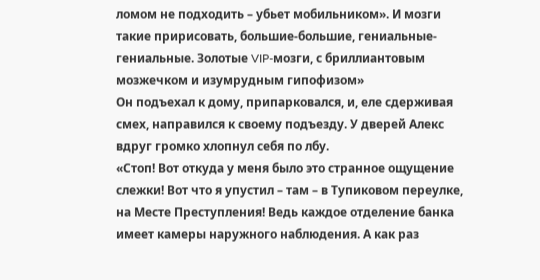ломом не подходить – убьет мобильником». И мозги такие пририсовать, большие-большие, гениальные-гениальные. Золотые VIP-мозги, с бриллиантовым мозжечком и изумрудным гипофизом»
Он подъехал к дому, припарковался, и, еле сдерживая смех, направился к своему подъезду. У дверей Алекс вдруг громко хлопнул себя по лбу.
«Стоп! Вот откуда у меня было это странное ощущение слежки! Вот что я упустил – там – в Тупиковом переулке, на Месте Преступления! Ведь каждое отделение банка имеет камеры наружного наблюдения. А как раз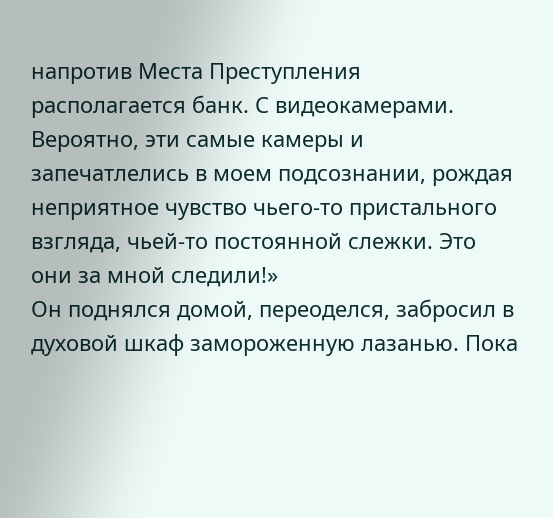напротив Места Преступления располагается банк. С видеокамерами. Вероятно, эти самые камеры и запечатлелись в моем подсознании, рождая неприятное чувство чьего-то пристального взгляда, чьей-то постоянной слежки. Это они за мной следили!»
Он поднялся домой, переоделся, забросил в духовой шкаф замороженную лазанью. Пока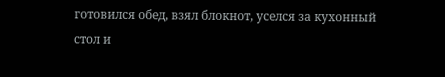готовился обед, взял блокнот, уселся за кухонный стол и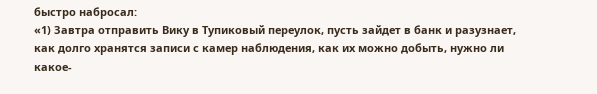быстро набросал:
«1) Завтра отправить Вику в Тупиковый переулок, пусть зайдет в банк и разузнает, как долго хранятся записи с камер наблюдения, как их можно добыть, нужно ли какое-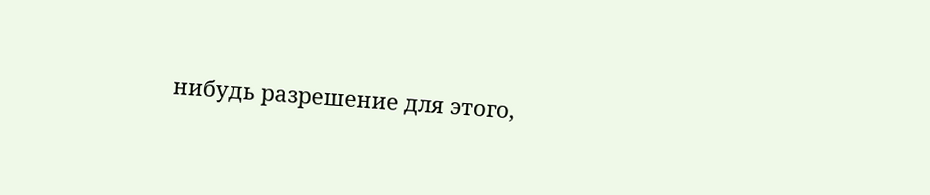нибудь разрешение для этого,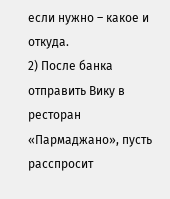если нужно – какое и откуда.
2) После банка отправить Вику в ресторан «Пармаджано», пусть расспросит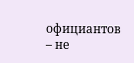официантов – не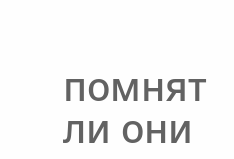помнят ли они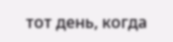тот день, когда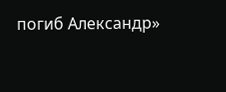погиб Александр»